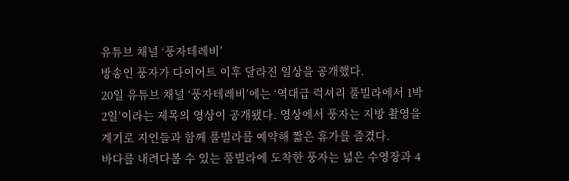유튜브 채널 ‘풍자테레비’
방송인 풍자가 다이어트 이후 달라진 일상을 공개했다.
20일 유튜브 채널 ‘풍자테레비’에는 ‘역대급 럭셔리 풀빌라에서 1박 2일’이라는 제목의 영상이 공개됐다. 영상에서 풍자는 지방 촬영을 계기로 지인들과 함께 풀빌라를 예약해 짧은 휴가를 즐겼다.
바다를 내려다볼 수 있는 풀빌라에 도착한 풍자는 넓은 수영장과 4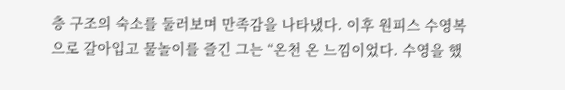층 구조의 숙소를 둘러보며 만족감을 나타냈다. 이후 원피스 수영복으로 갈아입고 물놀이를 즐긴 그는 “온천 온 느낌이었다. 수영을 했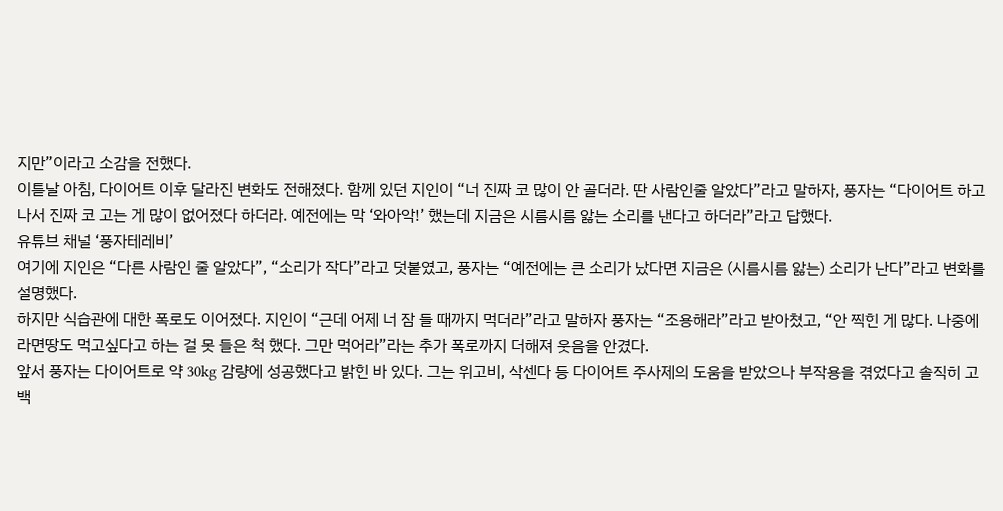지만”이라고 소감을 전했다.
이튿날 아침, 다이어트 이후 달라진 변화도 전해졌다. 함께 있던 지인이 “너 진짜 코 많이 안 골더라. 딴 사람인줄 알았다”라고 말하자, 풍자는 “다이어트 하고 나서 진짜 코 고는 게 많이 없어졌다 하더라. 예전에는 막 ‘와아악!’ 했는데 지금은 시름시름 앓는 소리를 낸다고 하더라”라고 답했다.
유튜브 채널 ‘풍자테레비’
여기에 지인은 “다른 사람인 줄 알았다”, “소리가 작다”라고 덧붙였고, 풍자는 “예전에는 큰 소리가 났다면 지금은 (시름시름 앓는) 소리가 난다”라고 변화를 설명했다.
하지만 식습관에 대한 폭로도 이어졌다. 지인이 “근데 어제 너 잠 들 때까지 먹더라”라고 말하자 풍자는 “조용해라”라고 받아쳤고, “안 찍힌 게 많다. 나중에 라면땅도 먹고싶다고 하는 걸 못 들은 척 했다. 그만 먹어라”라는 추가 폭로까지 더해져 웃음을 안겼다.
앞서 풍자는 다이어트로 약 30kg 감량에 성공했다고 밝힌 바 있다. 그는 위고비, 삭센다 등 다이어트 주사제의 도움을 받았으나 부작용을 겪었다고 솔직히 고백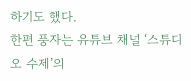하기도 했다.
한편 풍자는 유튜브 채널 ‘스튜디오 수제’의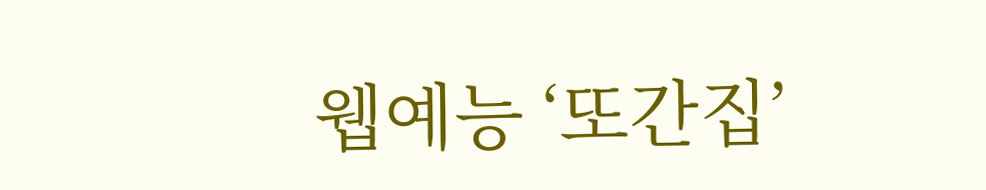웹예능 ‘또간집’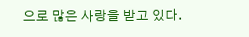으로 많은 사랑을 받고 있다.